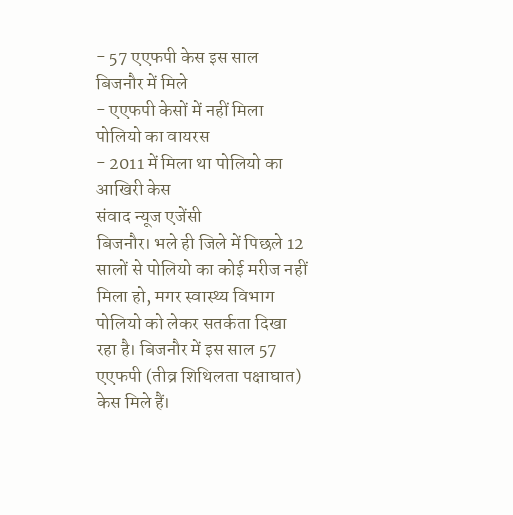- 57 एएफपी केस इस साल बिजनौर में मिले
- एएफपी केसों में नहीं मिला पोलियो का वायरस
- 2011 में मिला था पोलियो का आखिरी केस
संवाद न्यूज एजेंसी
बिजनौर। भले ही जिले में पिछले 12 सालों से पोलियो का कोई मरीज नहीं मिला हो, मगर स्वास्थ्य विभाग पोलियो को लेकर सतर्कता दिखा रहा है। बिजनौर में इस साल 57 एएफपी (तीव्र शिथिलता पक्षाघात) केस मिले हैं।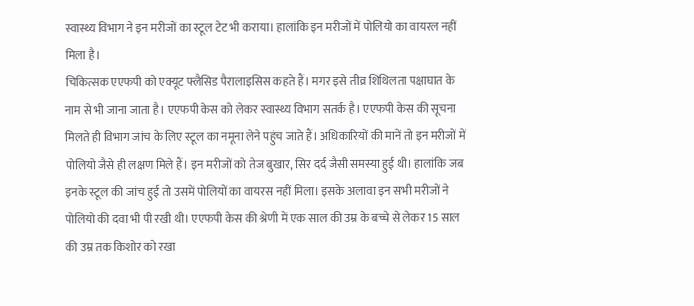स्वास्थ्य विभाग ने इन मरीजों का स्टूल टेट भी कराया। हालांकि इन मरीजों में पोलियो का वायरल नहीं मिला है।
चिकित्सक एएफपी को एक्यूट फ्लैसिड पैरालाइसिस कहते हैं। मगर इसे तीव्र शिथिलता पक्षाघात के नाम से भी जाना जाता है। एएफपी केस को लेकर स्वास्थ्य विभाग सतर्क है। एएफपी केस की सूचना मिलते ही विभाग जांच के लिए स्टूल का नमूना लेने पहुंच जाते हैं। अधिकारियों की मानें तो इन मरीजों में पोलियो जैसे ही लक्षण मिले हैं। इन मरीजों को तेज बुखार, सिर दर्द जैसी समस्या हुई थी। हालांकि जब इनके स्टूल की जांच हुई तो उसमें पोलियों का वायरस नहीं मिला। इसके अलावा इन सभी मरीजों ने पोलियो की दवा भी पी रखी थी। एएफपी केस की श्रेणी में एक साल की उम्र के बच्चे से लेकर 15 साल की उम्र तक किशोर को रखा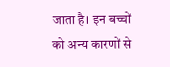जाता है। इन बच्चों को अन्य कारणों से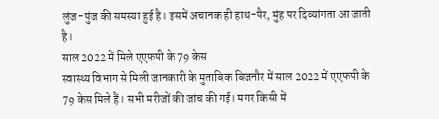लुंज-पुंज की समस्या हुई है। इसमें अचानक ही हाथ-पैर, मुंह पर दिव्यांगता आ जाती है।
साल 2022 में मिले एएफपी के 79 केस
स्वास्थ्य विभाग से मिली जानकारी के मुताबिक बिजनौर में साल 2022 में एएफपी के 79 केस मिले हैं। सभी मरीजों की जांच की गई। मगर किसी में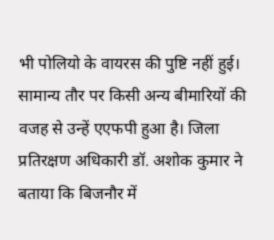भी पोलियो के वायरस की पुष्टि नहीं हुई। सामान्य तौर पर किसी अन्य बीमारियों की वजह से उन्हें एएफपी हुआ है। जिला प्रतिरक्षण अधिकारी डॉ. अशोक कुमार ने बताया कि बिजनौर में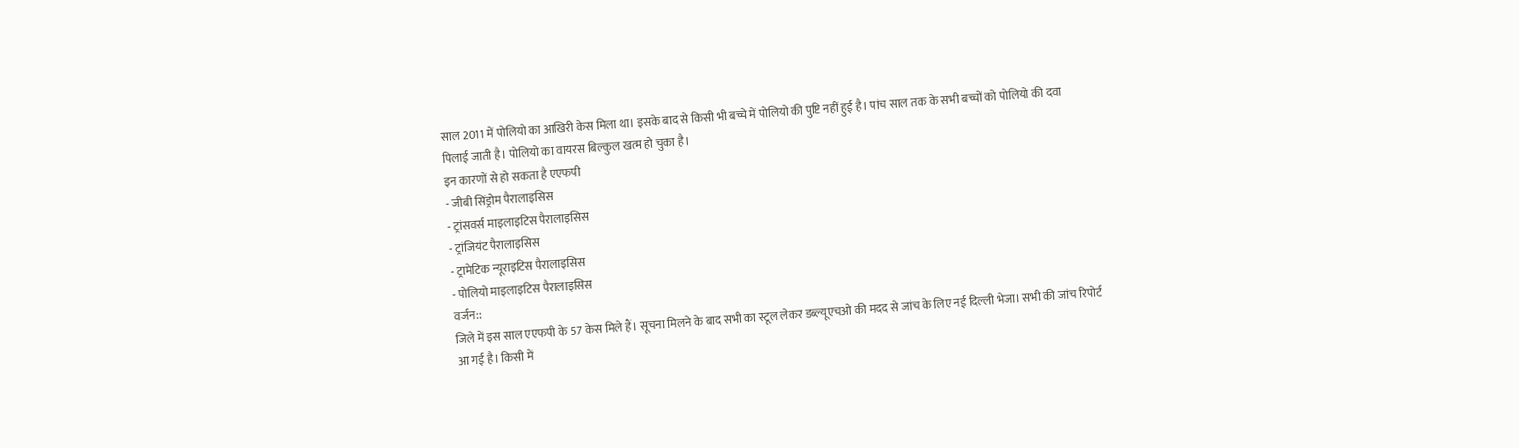साल 2011 में पोलियो का आखिरी केस मिला था। इसके बाद से किसी भी बच्चे में पोलियो की पुष्टि नहीं हुई है। पांच साल तक के सभी बच्चों को पोलियो की दवा पिलाई जाती है। पोलियो का वायरस बिल्कुल खत्म हो चुका है।
इन कारणों से हो सकता है एएफपी
- जीबी सिंड्रोम पैरालाइसिस
- ट्रांसवर्स माइलाइटिस पैरालाइसिस
- ट्रांजियंट पैरालाइसिस
- ट्रामेटिक न्यूराइटिस पैरालाइसिस
- पोलियो माइलाइटिस पैरालाइसिस
वर्जन::
जिले में इस साल एएफपी के 57 केस मिले हैं। सूचना मिलने के बाद सभी का स्टूल लेकर डब्ल्यूएचओ की मदद से जांच के लिए नई दिल्ली भेजा। सभी की जांच रिपोर्ट आ गई है। किसी में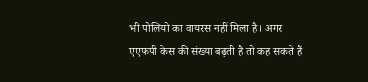भी पोलियो का वायरस नहीं मिला है। अगर एएफपी केस की संख्या बढ़ती है तो कह सकते हैं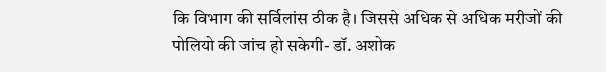कि विभाग की सर्विलांस ठीक है। जिससे अधिक से अधिक मरीजों की पोलियो की जांच हो सकेगी- डॉ. अशोक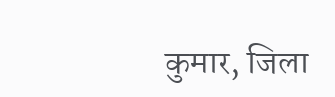कुमार, जिला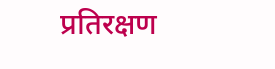प्रतिरक्षण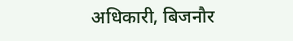अधिकारी, बिजनौर